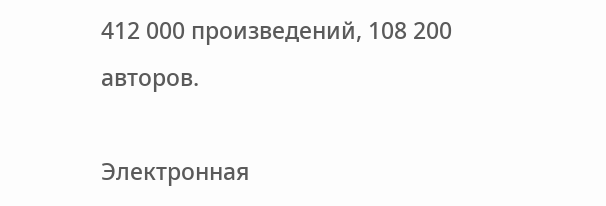412 000 произведений, 108 200 авторов.

Электронная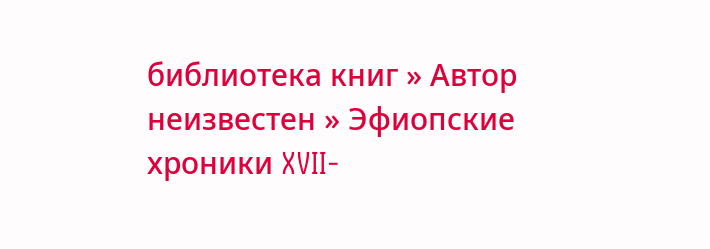библиотека книг » Автор неизвестен » Эфиопские хроники XVII-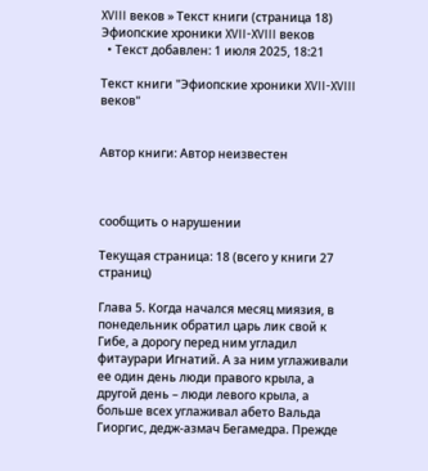XVIII веков » Текст книги (страница 18)
Эфиопские хроники XVII-XVIII веков
  • Текст добавлен: 1 июля 2025, 18:21

Текст книги "Эфиопские хроники XVII-XVIII веков"


Автор книги: Автор неизвестен



сообщить о нарушении

Текущая страница: 18 (всего у книги 27 страниц)

Глава 5. Когда начался месяц миязия, в понедельник обратил царь лик свой к Гибе, а дорогу перед ним угладил фитаурари Игнатий. А за ним углаживали ее один день люди правого крыла, а другой день – люди левого крыла, а больше всех углаживал абето Вальда Гиоргис, дедж-азмач Бегамедра. Прежде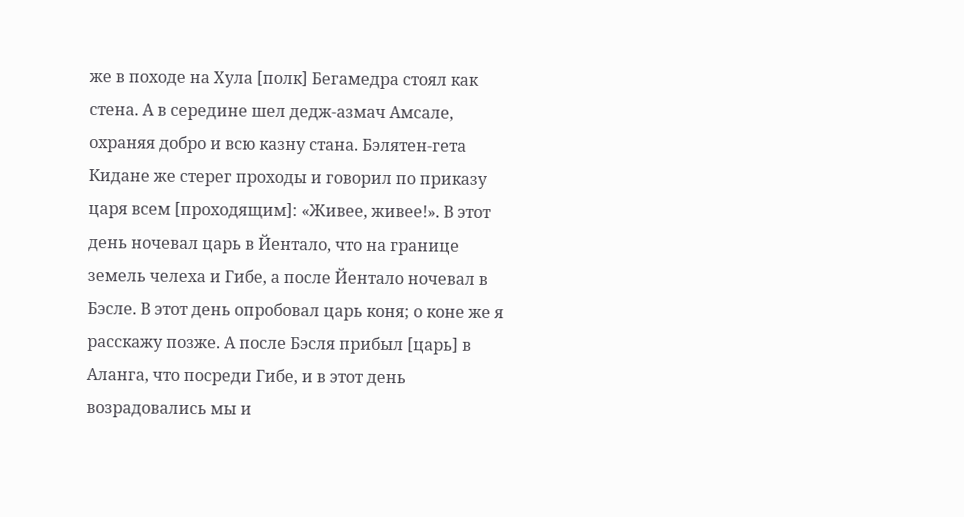же в походе на Хула [полк] Бегамедра стоял как стена. А в середине шел дедж-азмач Амсале, охраняя добро и всю казну стана. Бэлятен-гета Кидане же стерег проходы и говорил по приказу царя всем [проходящим]: «Живее, живее!». В этот день ночевал царь в Йентало, что на границе земель челеха и Гибе, а после Йентало ночевал в Бэсле. В этот день опробовал царь коня; о коне же я расскажу позже. А после Бэсля прибыл [царь] в Аланга, что посреди Гибе, и в этот день возрадовались мы и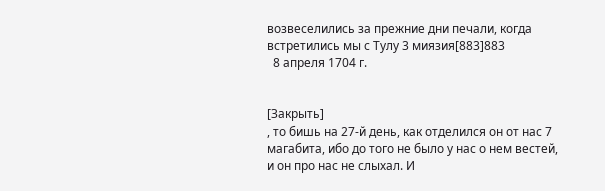возвеселились за прежние дни печали, когда встретились мы с Тулу 3 миязия[883]883
  8 апреля 1704 г.


[Закрыть]
, то бишь на 27-й день, как отделился он от нас 7 магабита, ибо до того не было у нас о нем вестей, и он про нас не слыхал. И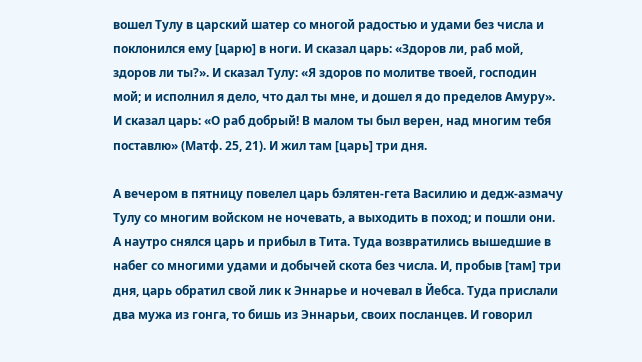вошел Тулу в царский шатер со многой радостью и удами без числа и поклонился ему [царю] в ноги. И сказал царь: «Здоров ли, раб мой, здоров ли ты?». И сказал Тулу: «Я здоров по молитве твоей, господин мой; и исполнил я дело, что дал ты мне, и дошел я до пределов Амуру». И сказал царь: «О раб добрый! В малом ты был верен, над многим тебя поставлю» (Матф. 25, 21). И жил там [царь] три дня.

А вечером в пятницу повелел царь бэлятен-гета Василию и дедж-азмачу Тулу со многим войском не ночевать, а выходить в поход; и пошли они. А наутро снялся царь и прибыл в Тита. Туда возвратились вышедшие в набег со многими удами и добычей скота без числа. И, пробыв [там] три дня, царь обратил свой лик к Эннарье и ночевал в Йебса. Туда прислали два мужа из гонга, то бишь из Эннарьи, своих посланцев. И говорил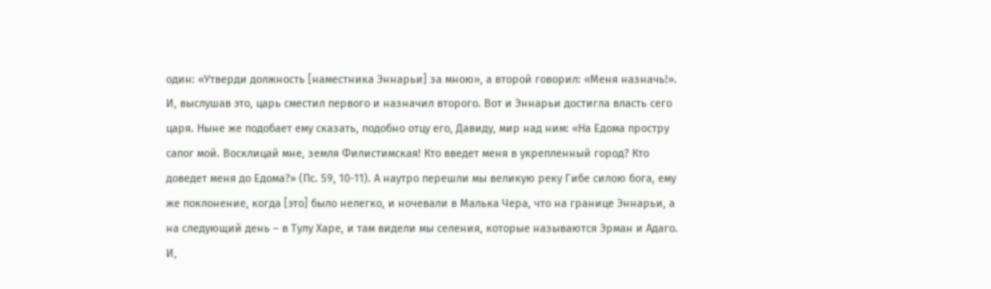один: «Утверди должность [наместника Эннарьи] за мною», а второй говорил: «Меня назначь!». И, выслушав это, царь сместил первого и назначил второго. Вот и Эннарьи достигла власть сего царя. Ныне же подобает ему сказать, подобно отцу его, Давиду, мир над ним: «На Едома простру сапог мой. Восклицай мне, земля Филистимская! Кто введет меня в укрепленный город? Кто доведет меня до Едома?» (Пс. 59, 10-11). А наутро перешли мы великую реку Гибе силою бога, ему же поклонение, когда [это] было нелегко, и ночевали в Малька Чера, что на границе Эннарьи, а на следующий день – в Тулу Харе, и там видели мы селения, которые называются Эрман и Адаго. И,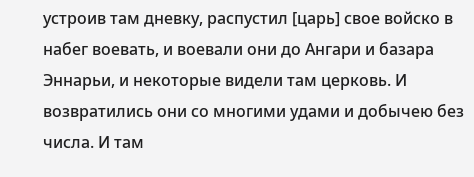устроив там дневку, распустил [царь] свое войско в набег воевать, и воевали они до Ангари и базара Эннарьи, и некоторые видели там церковь. И возвратились они со многими удами и добычею без числа. И там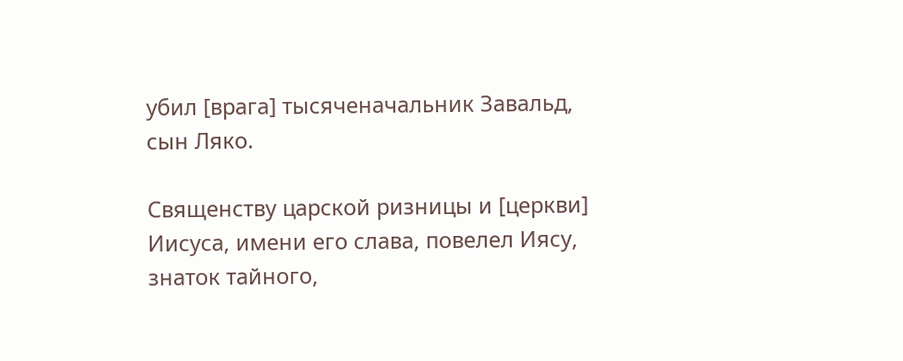убил [врага] тысяченачальник Завальд, сын Ляко.

Священству царской ризницы и [церкви] Иисуса, имени его слава, повелел Иясу, знаток тайного,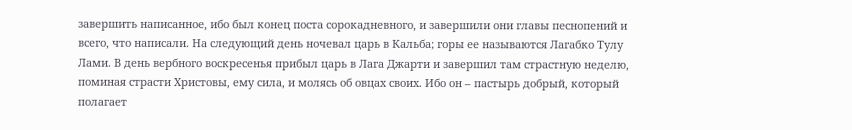завершить написанное, ибо был конец поста сорокадневного, и завершили они главы песнопений и всего, что написали. На следующий день ночевал царь в Кальба; горы ее называются Лагабко Тулу Лами. В день вербного воскресенья прибыл царь в Лага Джарти и завершил там страстную неделю, поминая страсти Христовы, ему сила, и молясь об овцах своих. Ибо он – пастырь добрый, который полагает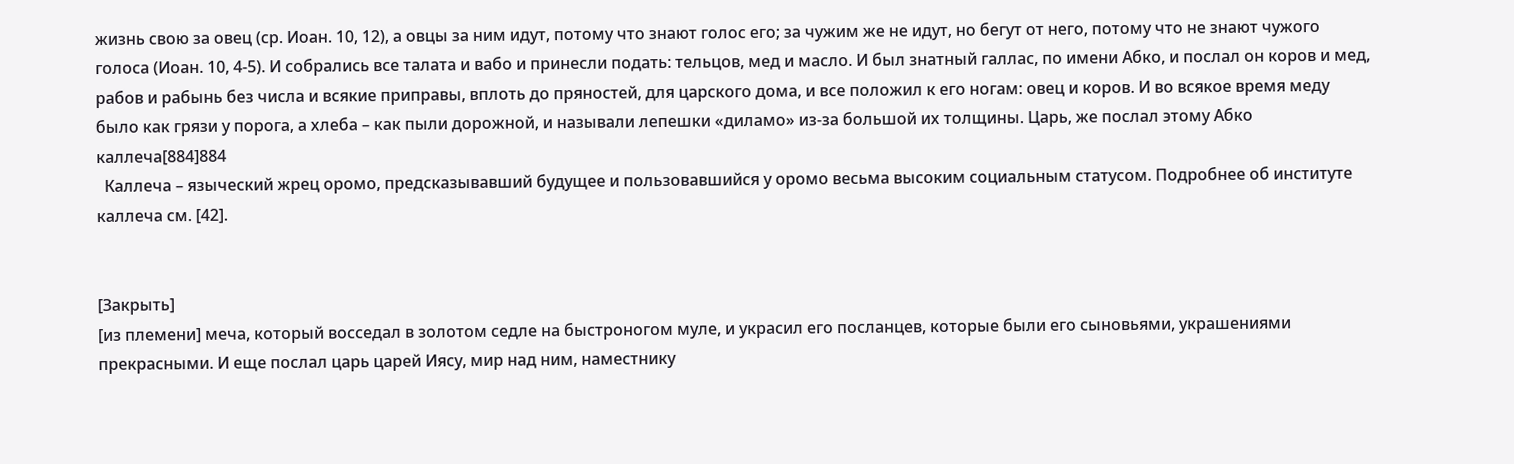жизнь свою за овец (ср. Иоан. 10, 12), а овцы за ним идут, потому что знают голос его; за чужим же не идут, но бегут от него, потому что не знают чужого голоса (Иоан. 10, 4-5). И собрались все талата и вабо и принесли подать: тельцов, мед и масло. И был знатный галлас, по имени Абко, и послал он коров и мед, рабов и рабынь без числа и всякие приправы, вплоть до пряностей, для царского дома, и все положил к его ногам: овец и коров. И во всякое время меду было как грязи у порога, а хлеба – как пыли дорожной, и называли лепешки «диламо» из-за большой их толщины. Царь, же послал этому Абко каллеча[884]884
  Каллеча – языческий жрец оромо, предсказывавший будущее и пользовавшийся у оромо весьма высоким социальным статусом. Подробнее об институте каллеча см. [42].


[Закрыть]
[из племени] меча, который восседал в золотом седле на быстроногом муле, и украсил его посланцев, которые были его сыновьями, украшениями прекрасными. И еще послал царь царей Иясу, мир над ним, наместнику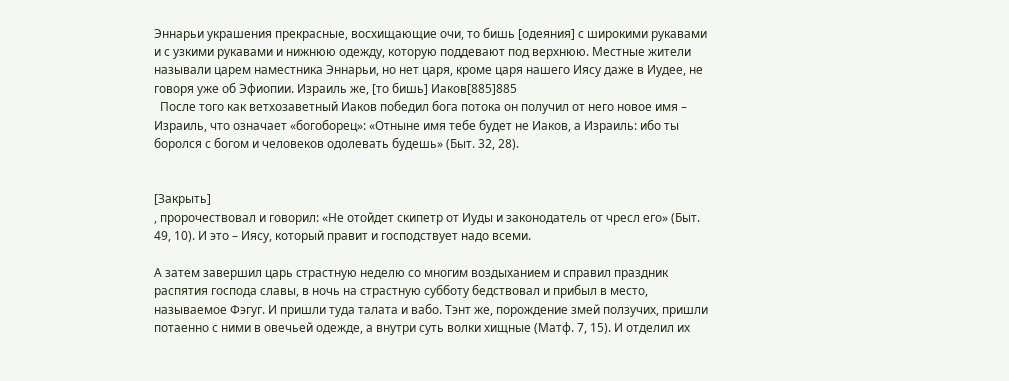Эннарьи украшения прекрасные, восхищающие очи, то бишь [одеяния] с широкими рукавами и с узкими рукавами и нижнюю одежду, которую поддевают под верхнюю. Местные жители называли царем наместника Эннарьи, но нет царя, кроме царя нашего Иясу даже в Иудее, не говоря уже об Эфиопии. Израиль же, [то бишь] Иаков[885]885
  После того как ветхозаветный Иаков победил бога потока он получил от него новое имя – Израиль, что означает «богоборец»: «Отныне имя тебе будет не Иаков, а Израиль: ибо ты боролся с богом и человеков одолевать будешь» (Быт. 32, 28).


[Закрыть]
, пророчествовал и говорил: «Не отойдет скипетр от Иуды и законодатель от чресл его» (Быт. 49, 10). И это – Иясу, который правит и господствует надо всеми.

А затем завершил царь страстную неделю со многим воздыханием и справил праздник распятия господа славы, в ночь на страстную субботу бедствовал и прибыл в место, называемое Фэгуг. И пришли туда талата и вабо. Тэнт же, порождение змей ползучих, пришли потаенно с ними в овечьей одежде, а внутри суть волки хищные (Матф. 7, 15). И отделил их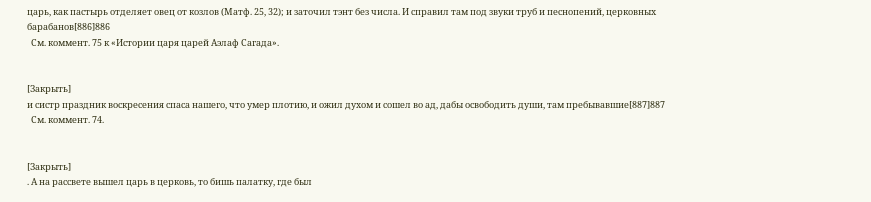царь, как пастырь отделяет овец от козлов (Матф. 25, 32); и заточил тэнт без числа. И справил там под звуки труб и песнопений, церковных барабанов[886]886
  См. коммент. 75 к «Истории царя царей Аэлаф Сагада».


[Закрыть]
и систр праздник воскресения спаса нашего, что умер плотию, и ожил духом и сошел во ад, дабы освободить души, там пребывавшие[887]887
  См. коммент. 74.


[Закрыть]
. А на рассвете вышел царь в церковь, то бишь палатку, где был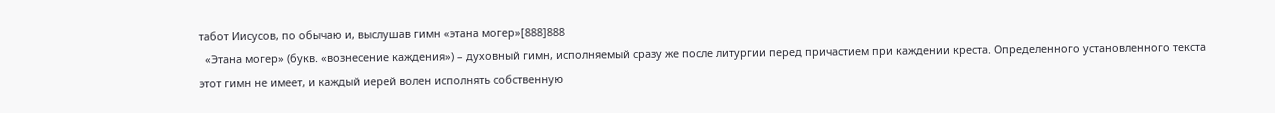табот Иисусов, по обычаю и, выслушав гимн «этана могер»[888]888
  «Этана могер» (букв. «вознесение каждения») – духовный гимн, исполняемый сразу же после литургии перед причастием при каждении креста. Определенного установленного текста этот гимн не имеет, и каждый иерей волен исполнять собственную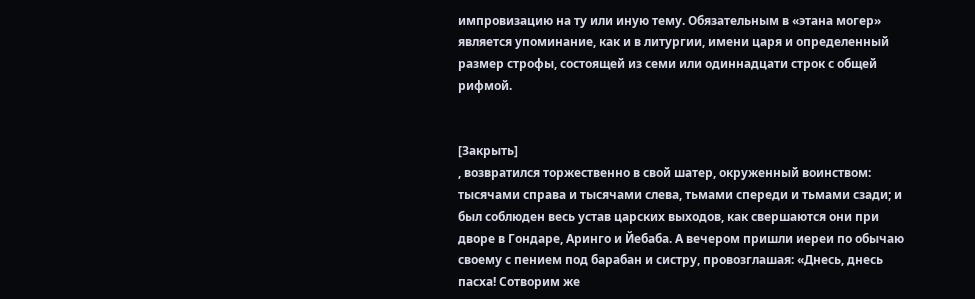импровизацию на ту или иную тему. Обязательным в «этана могер» является упоминание, как и в литургии, имени царя и определенный размер строфы, состоящей из семи или одиннадцати строк с общей рифмой.


[Закрыть]
, возвратился торжественно в свой шатер, окруженный воинством: тысячами справа и тысячами слева, тьмами спереди и тьмами сзади; и был соблюден весь устав царских выходов, как свершаются они при дворе в Гондаре, Аринго и Йебаба. А вечером пришли иереи по обычаю своему с пением под барабан и систру, провозглашая: «Днесь, днесь пасха! Сотворим же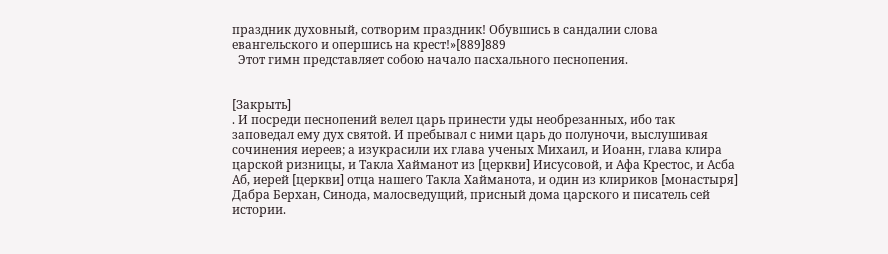праздник духовный, сотворим праздник! Обувшись в сандалии слова евангельского и опершись на крест!»[889]889
  Этот гимн представляет собою начало пасхального песнопения.


[Закрыть]
. И посреди песнопений велел царь принести уды необрезанных, ибо так заповедал ему дух святой. И пребывал с ними царь до полуночи, выслушивая сочинения иереев; а изукрасили их глава ученых Михаил, и Иоанн, глава клира царской ризницы, и Такла Хайманот из [церкви] Иисусовой, и Афа Крестос, и Асба Аб, иерей [церкви] отца нашего Такла Хайманота, и один из клириков [монастыря] Дабра Берхан, Синода, малосведущий, присный дома царского и писатель сей истории.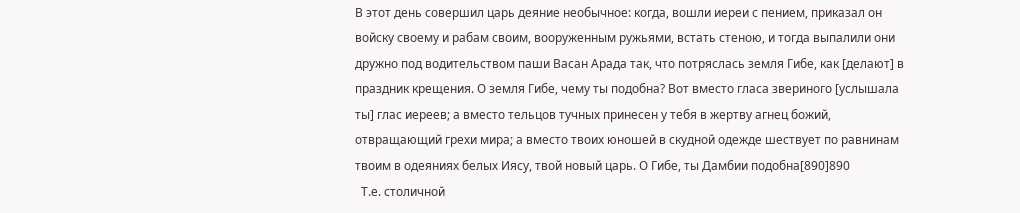В этот день совершил царь деяние необычное: когда, вошли иереи с пением, приказал он войску своему и рабам своим, вооруженным ружьями, встать стеною, и тогда выпалили они дружно под водительством паши Васан Арада так, что потряслась земля Гибе, как [делают] в праздник крещения. О земля Гибе, чему ты подобна? Вот вместо гласа звериного [услышала ты] глас иереев; а вместо тельцов тучных принесен у тебя в жертву агнец божий, отвращающий грехи мира; а вместо твоих юношей в скудной одежде шествует по равнинам твоим в одеяниях белых Иясу, твой новый царь. О Гибе, ты Дамбии подобна[890]890
  Т.е. столичной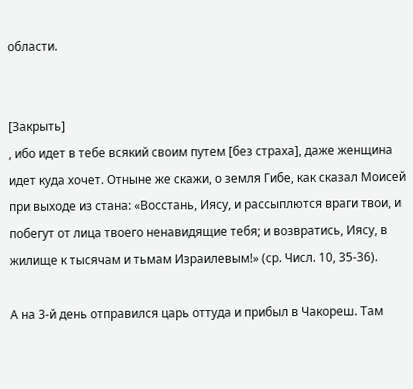области.


[Закрыть]
, ибо идет в тебе всякий своим путем [без страха], даже женщина идет куда хочет. Отныне же скажи, о земля Гибе, как сказал Моисей при выходе из стана: «Восстань, Иясу, и рассыплются враги твои, и побегут от лица твоего ненавидящие тебя; и возвратись, Иясу, в жилище к тысячам и тьмам Израилевым!» (ср. Числ. 10, 35-36).

А на 3-й день отправился царь оттуда и прибыл в Чакореш. Там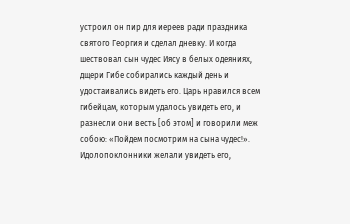устроил он пир для иереев ради праздника святого Георгия и сделал дневку. И когда шествовал сын чудес Иясу в белых одеяниях, дщери Гибе собирались каждый день и удостаивались видеть его. Царь нравился всем гибейцам, которым удалось увидеть его, и разнесли они весть [об этом] и говорили меж собою: «Пойдем посмотрим на сына чудес!». Идолопоклонники желали увидеть его,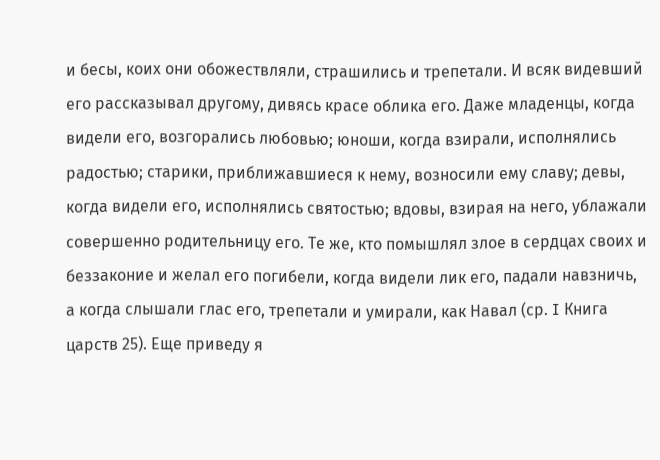и бесы, коих они обожествляли, страшились и трепетали. И всяк видевший его рассказывал другому, дивясь красе облика его. Даже младенцы, когда видели его, возгорались любовью; юноши, когда взирали, исполнялись радостью; старики, приближавшиеся к нему, возносили ему славу; девы, когда видели его, исполнялись святостью; вдовы, взирая на него, ублажали совершенно родительницу его. Те же, кто помышлял злое в сердцах своих и беззаконие и желал его погибели, когда видели лик его, падали навзничь, а когда слышали глас его, трепетали и умирали, как Навал (ср. I Книга царств 25). Еще приведу я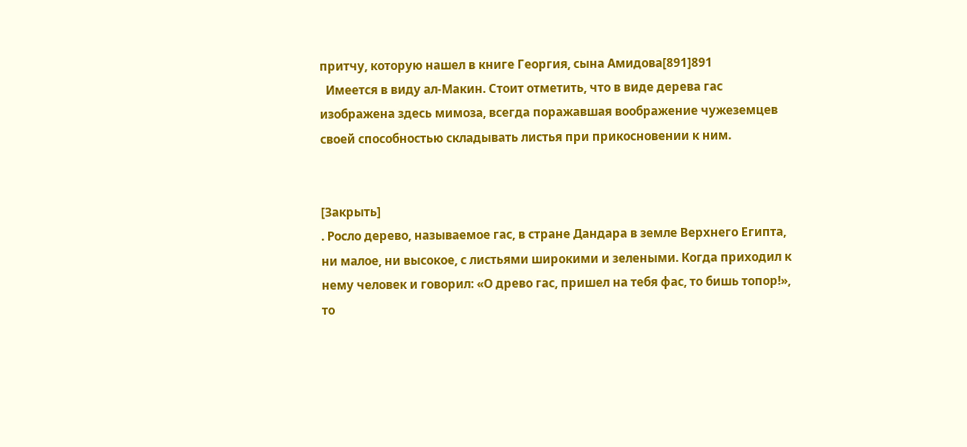притчу, которую нашел в книге Георгия, сына Амидова[891]891
  Имеется в виду ал-Макин. Стоит отметить, что в виде дерева гас изображена здесь мимоза, всегда поражавшая воображение чужеземцев своей способностью складывать листья при прикосновении к ним.


[Закрыть]
. Росло дерево, называемое гас, в стране Дандара в земле Верхнего Египта, ни малое, ни высокое, с листьями широкими и зелеными. Когда приходил к нему человек и говорил: «О древо гас, пришел на тебя фас, то бишь топор!», то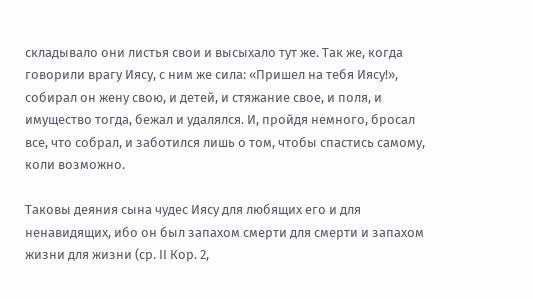складывало они листья свои и высыхало тут же. Так же, когда говорили врагу Иясу, с ним же сила: «Пришел на тебя Иясу!», собирал он жену свою, и детей, и стяжание свое, и поля, и имущество тогда, бежал и удалялся. И, пройдя немного, бросал все, что собрал, и заботился лишь о том, чтобы спастись самому, коли возможно.

Таковы деяния сына чудес Иясу для любящих его и для ненавидящих, ибо он был запахом смерти для смерти и запахом жизни для жизни (ср. II Кор. 2,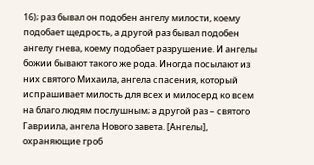16); раз бывал он подобен ангелу милости, коему подобает щедрость, а другой раз бывал подобен ангелу гнева, коему подобает разрушение. И ангелы божии бывают такого же рода. Иногда посылают из них святого Михаила, ангела спасения, который испрашивает милость для всех и милосерд ко всем на благо людям послушным; а другой раз – святого Гавриила, ангела Нового завета. [Ангелы], охраняющие гроб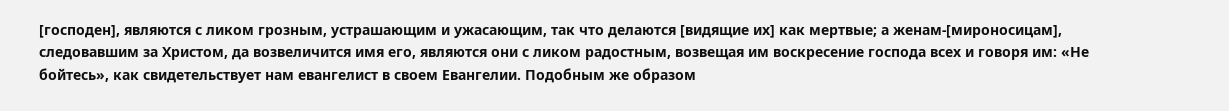[господен], являются с ликом грозным, устрашающим и ужасающим, так что делаются [видящие их] как мертвые; а женам-[мироносицам], следовавшим за Христом, да возвеличится имя его, являются они с ликом радостным, возвещая им воскресение господа всех и говоря им: «Не бойтесь», как свидетельствует нам евангелист в своем Евангелии. Подобным же образом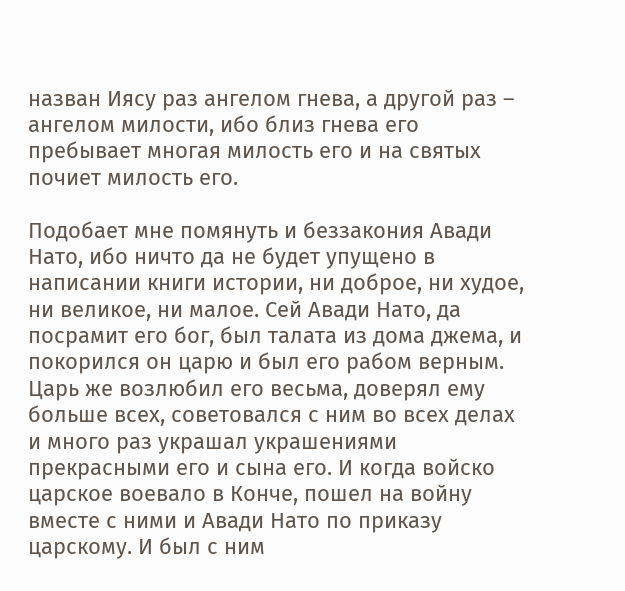назван Иясу раз ангелом гнева, а другой раз – ангелом милости, ибо близ гнева его пребывает многая милость его и на святых почиет милость его.

Подобает мне помянуть и беззакония Авади Нато, ибо ничто да не будет упущено в написании книги истории, ни доброе, ни худое, ни великое, ни малое. Сей Авади Нато, да посрамит его бог, был талата из дома джема, и покорился он царю и был его рабом верным. Царь же возлюбил его весьма, доверял ему больше всех, советовался с ним во всех делах и много раз украшал украшениями прекрасными его и сына его. И когда войско царское воевало в Конче, пошел на войну вместе с ними и Авади Нато по приказу царскому. И был с ним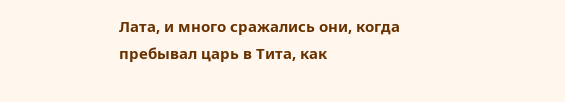Лата, и много сражались они, когда пребывал царь в Тита, как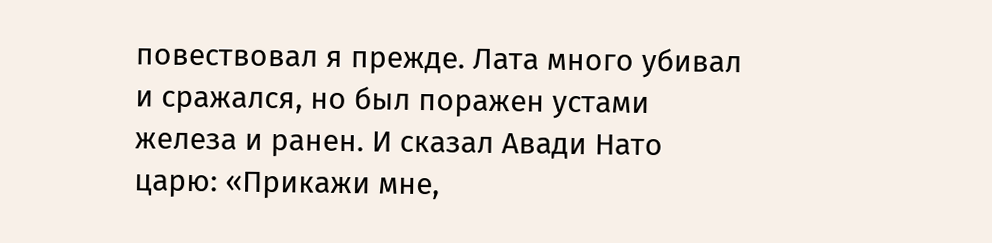повествовал я прежде. Лата много убивал и сражался, но был поражен устами железа и ранен. И сказал Авади Нато царю: «Прикажи мне,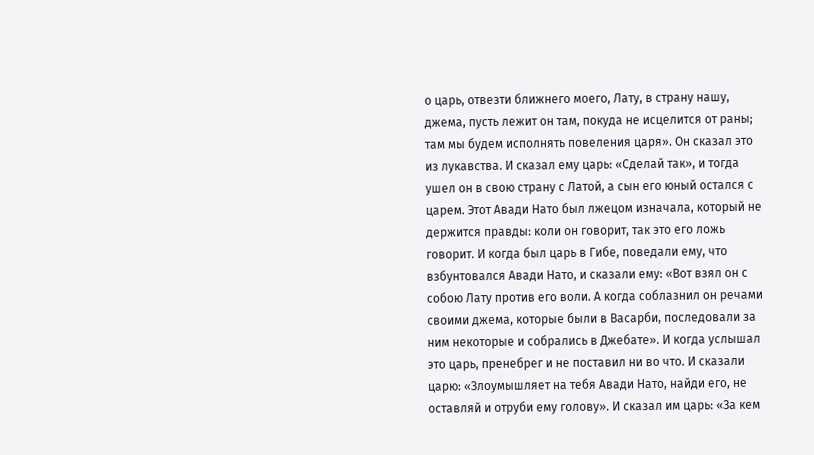о царь, отвезти ближнего моего, Лату, в страну нашу, джема, пусть лежит он там, покуда не исцелится от раны; там мы будем исполнять повеления царя». Он сказал это из лукавства. И сказал ему царь: «Сделай так», и тогда ушел он в свою страну с Латой, а сын его юный остался с царем. Этот Авади Нато был лжецом изначала, который не держится правды: коли он говорит, так это его ложь говорит. И когда был царь в Гибе, поведали ему, что взбунтовался Авади Нато, и сказали ему: «Вот взял он с собою Лату против его воли. А когда соблазнил он речами своими джема, которые были в Васарби, последовали за ним некоторые и собрались в Джебате». И когда услышал это царь, пренебрег и не поставил ни во что. И сказали царю: «Злоумышляет на тебя Авади Нато, найди его, не оставляй и отруби ему голову». И сказал им царь: «За кем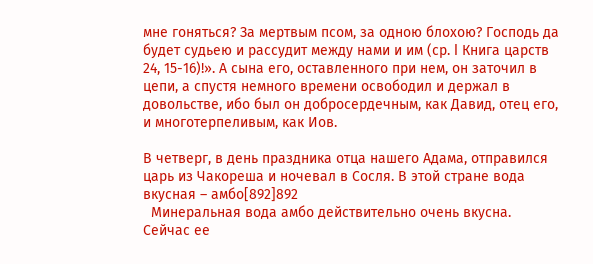мне гоняться? За мертвым псом, за одною блохою? Господь да будет судьею и рассудит между нами и им (ср. I Книга царств 24, 15-16)!». А сына его, оставленного при нем, он заточил в цепи, а спустя немного времени освободил и держал в довольстве, ибо был он добросердечным, как Давид, отец его, и многотерпеливым, как Иов.

В четверг, в день праздника отца нашего Адама, отправился царь из Чакореша и ночевал в Сосля. В этой стране вода вкусная – амбо[892]892
  Минеральная вода амбо действительно очень вкусна. Сейчас ее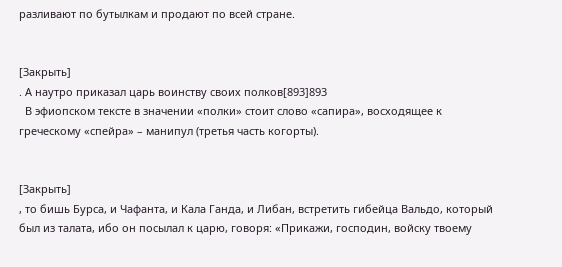разливают по бутылкам и продают по всей стране.


[Закрыть]
. А наутро приказал царь воинству своих полков[893]893
  В эфиопском тексте в значении «полки» стоит слово «сапира», восходящее к греческому «спейра» – манипул (третья часть когорты).


[Закрыть]
, то бишь Бурса, и Чафанта, и Кала Ганда, и Либан, встретить гибейца Вальдо, который был из талата, ибо он посылал к царю, говоря: «Прикажи, господин, войску твоему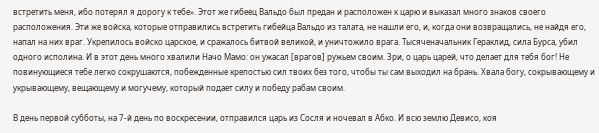встретить меня, ибо потерял я дорогу к тебе». Этот же гибеец Вальдо был предан и расположен к царю и выказал много знаков своего расположения. Эти же войска, которые отправились встретить гибейца Вальдо из талата, не нашли его, и, когда они возвращались, не найдя его, напал на них враг. Укрепилось войско царское, и сражалось битвой великой, и уничтожило врага. Тысяченачальник Гераклид, сила Бурса, убил одного исполина. И в этот день много хвалили Начо Мамо: он ужасал [врагов] ружьем своим. Зри, о царь царей, что делает для тебя бог! Не повинующиеся тебе легко сокрушаются, побежденные крепостью сил твоих без того, чтобы ты сам выходил на брань. Хвала богу, сокрывающему и укрывающему, вещающему и могучему, который подает силу и победу рабам своим.

В день первой субботы, на 7-й день по воскресении, отправился царь из Сосля и ночевал в Абко. И всю землю Девисо, коя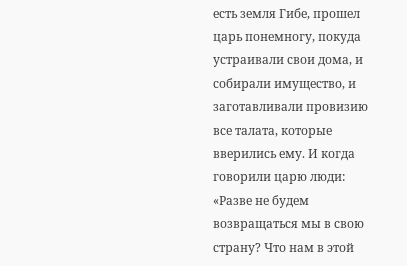есть земля Гибе, прошел царь понемногу, покуда устраивали свои дома, и собирали имущество, и заготавливали провизию все талата, которые вверились ему. И когда говорили царю люди: «Разве не будем возвращаться мы в свою страну? Что нам в этой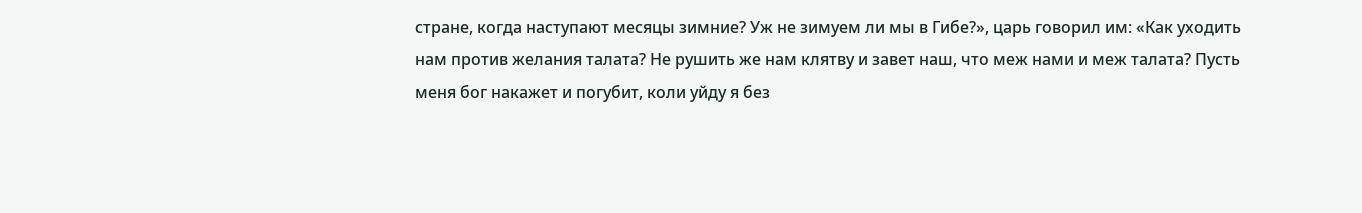стране, когда наступают месяцы зимние? Уж не зимуем ли мы в Гибе?», царь говорил им: «Как уходить нам против желания талата? Не рушить же нам клятву и завет наш, что меж нами и меж талата? Пусть меня бог накажет и погубит, коли уйду я без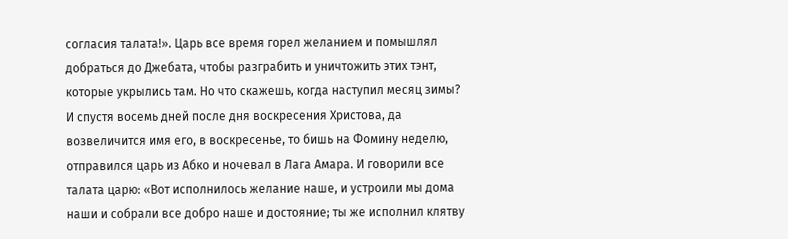согласия талата!». Царь все время горел желанием и помышлял добраться до Джебата, чтобы разграбить и уничтожить этих тэнт, которые укрылись там. Но что скажешь, когда наступил месяц зимы? И спустя восемь дней после дня воскресения Христова, да возвеличится имя его, в воскресенье, то бишь на Фомину неделю, отправился царь из Абко и ночевал в Лага Амара. И говорили все талата царю: «Вот исполнилось желание наше, и устроили мы дома наши и собрали все добро наше и достояние; ты же исполнил клятву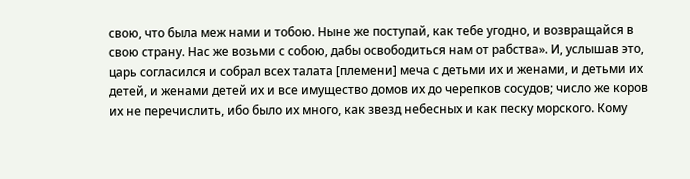свою, что была меж нами и тобою. Ныне же поступай, как тебе угодно, и возвращайся в свою страну. Нас же возьми с собою, дабы освободиться нам от рабства». И, услышав это, царь согласился и собрал всех талата [племени] меча с детьми их и женами, и детьми их детей, и женами детей их и все имущество домов их до черепков сосудов; число же коров их не перечислить, ибо было их много, как звезд небесных и как песку морского. Кому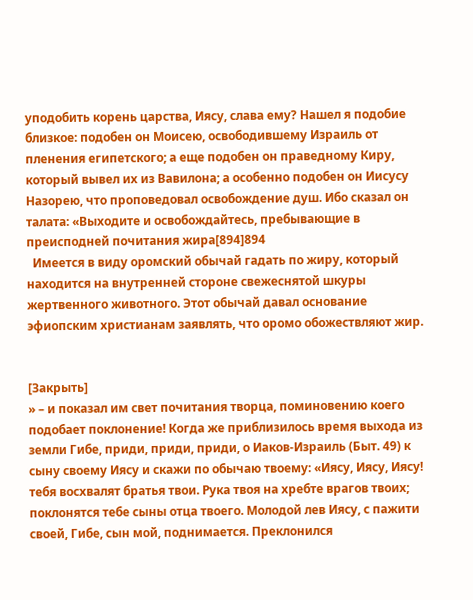уподобить корень царства, Иясу, слава ему? Нашел я подобие близкое: подобен он Моисею, освободившему Израиль от пленения египетского; а еще подобен он праведному Киру, который вывел их из Вавилона; а особенно подобен он Иисусу Назорею, что проповедовал освобождение душ. Ибо сказал он талата: «Выходите и освобождайтесь, пребывающие в преисподней почитания жира[894]894
  Имеется в виду оромский обычай гадать по жиру, который находится на внутренней стороне свежеснятой шкуры жертвенного животного. Этот обычай давал основание эфиопским христианам заявлять, что оромо обожествляют жир.


[Закрыть]
» – и показал им свет почитания творца, поминовению коего подобает поклонение! Когда же приблизилось время выхода из земли Гибе, приди, приди, приди, о Иаков-Израиль (Быт. 49) к сыну своему Иясу и скажи по обычаю твоему: «Иясу, Иясу, Иясу! тебя восхвалят братья твои. Рука твоя на хребте врагов твоих; поклонятся тебе сыны отца твоего. Молодой лев Иясу, с пажити своей, Гибе, сын мой, поднимается. Преклонился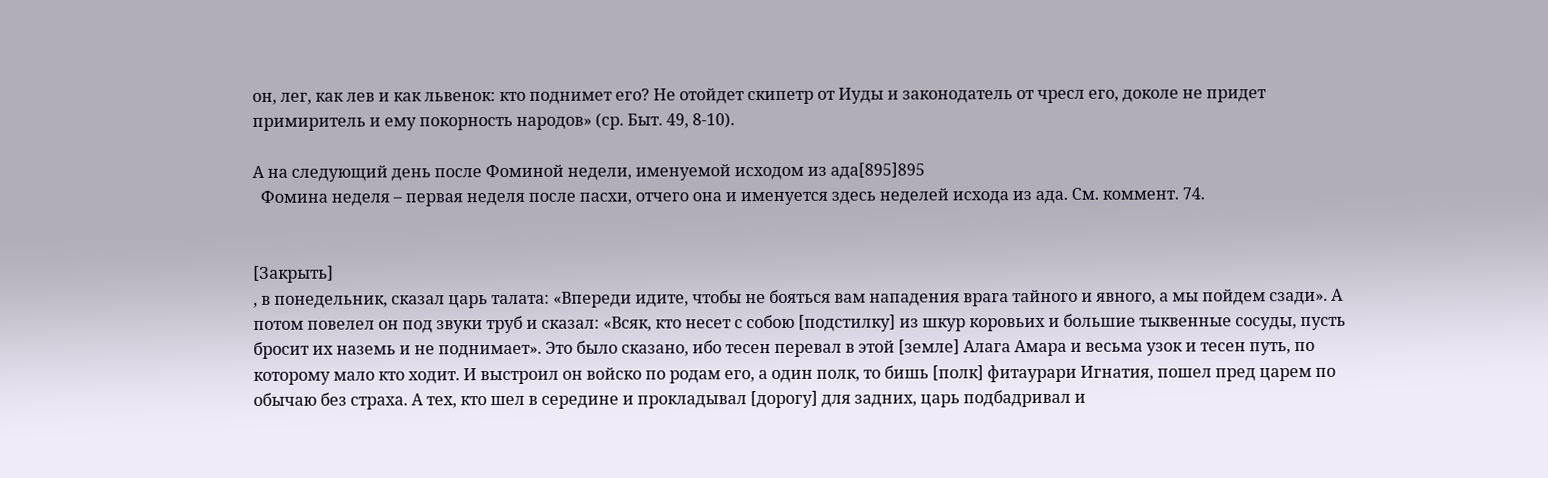он, лег, как лев и как львенок: кто поднимет его? Не отойдет скипетр от Иуды и законодатель от чресл его, доколе не придет примиритель и ему покорность народов» (ср. Быт. 49, 8-10).

А на следующий день после Фоминой недели, именуемой исходом из ада[895]895
  Фомина неделя – первая неделя после пасхи, отчего она и именуется здесь неделей исхода из ада. См. коммент. 74.


[Закрыть]
, в понедельник, сказал царь талата: «Впереди идите, чтобы не бояться вам нападения врага тайного и явного, а мы пойдем сзади». А потом повелел он под звуки труб и сказал: «Всяк, кто несет с собою [подстилку] из шкур коровьих и большие тыквенные сосуды, пусть бросит их наземь и не поднимает». Это было сказано, ибо тесен перевал в этой [земле] Алага Амара и весьма узок и тесен путь, по которому мало кто ходит. И выстроил он войско по родам его, а один полк, то бишь [полк] фитаурари Игнатия, пошел пред царем по обычаю без страха. А тех, кто шел в середине и прокладывал [дорогу] для задних, царь подбадривал и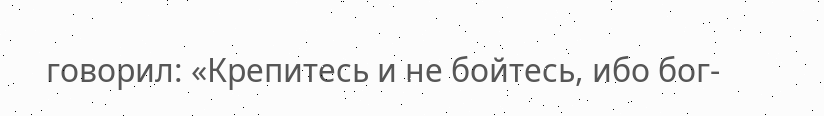говорил: «Крепитесь и не бойтесь, ибо бог-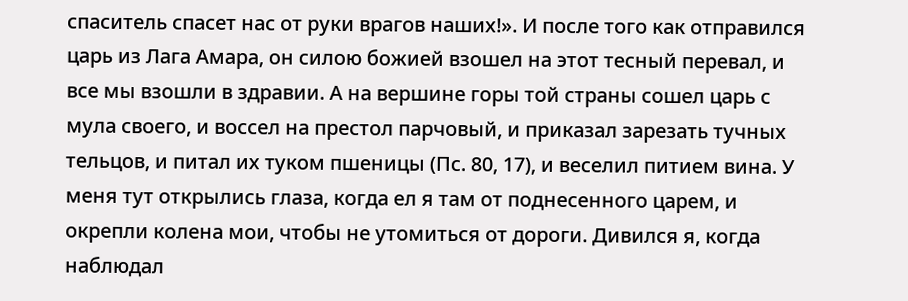спаситель спасет нас от руки врагов наших!». И после того как отправился царь из Лага Амара, он силою божией взошел на этот тесный перевал, и все мы взошли в здравии. А на вершине горы той страны сошел царь с мула своего, и воссел на престол парчовый, и приказал зарезать тучных тельцов, и питал их туком пшеницы (Пс. 80, 17), и веселил питием вина. У меня тут открылись глаза, когда ел я там от поднесенного царем, и окрепли колена мои, чтобы не утомиться от дороги. Дивился я, когда наблюдал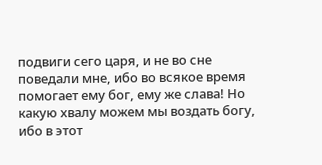подвиги сего царя, и не во сне поведали мне, ибо во всякое время помогает ему бог, ему же слава! Но какую хвалу можем мы воздать богу, ибо в этот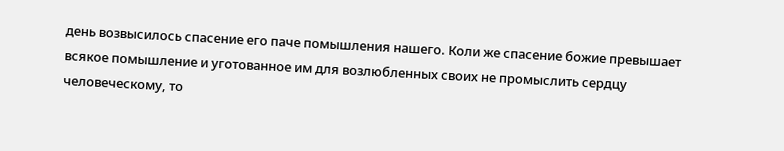день возвысилось спасение его паче помышления нашего. Коли же спасение божие превышает всякое помышление и уготованное им для возлюбленных своих не промыслить сердцу человеческому, то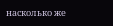насколько же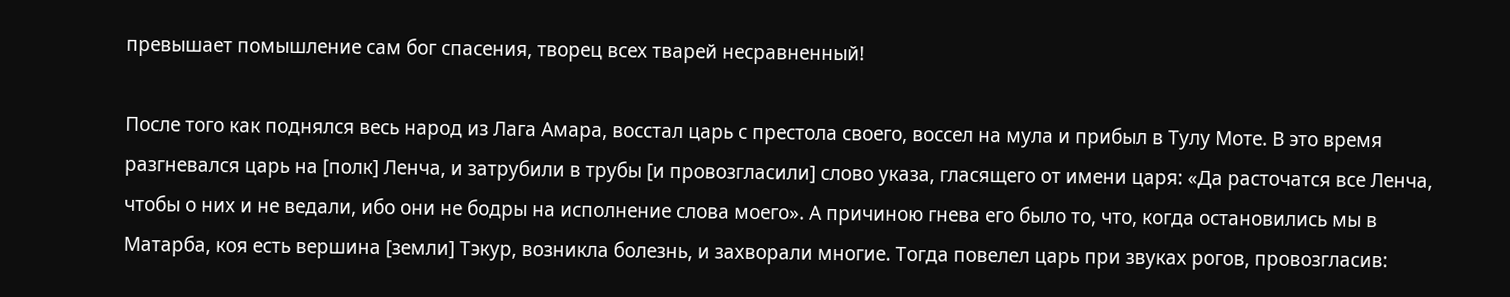превышает помышление сам бог спасения, творец всех тварей несравненный!

После того как поднялся весь народ из Лага Амара, восстал царь с престола своего, воссел на мула и прибыл в Тулу Моте. В это время разгневался царь на [полк] Ленча, и затрубили в трубы [и провозгласили] слово указа, гласящего от имени царя: «Да расточатся все Ленча, чтобы о них и не ведали, ибо они не бодры на исполнение слова моего». А причиною гнева его было то, что, когда остановились мы в Матарба, коя есть вершина [земли] Тэкур, возникла болезнь, и захворали многие. Тогда повелел царь при звуках рогов, провозгласив: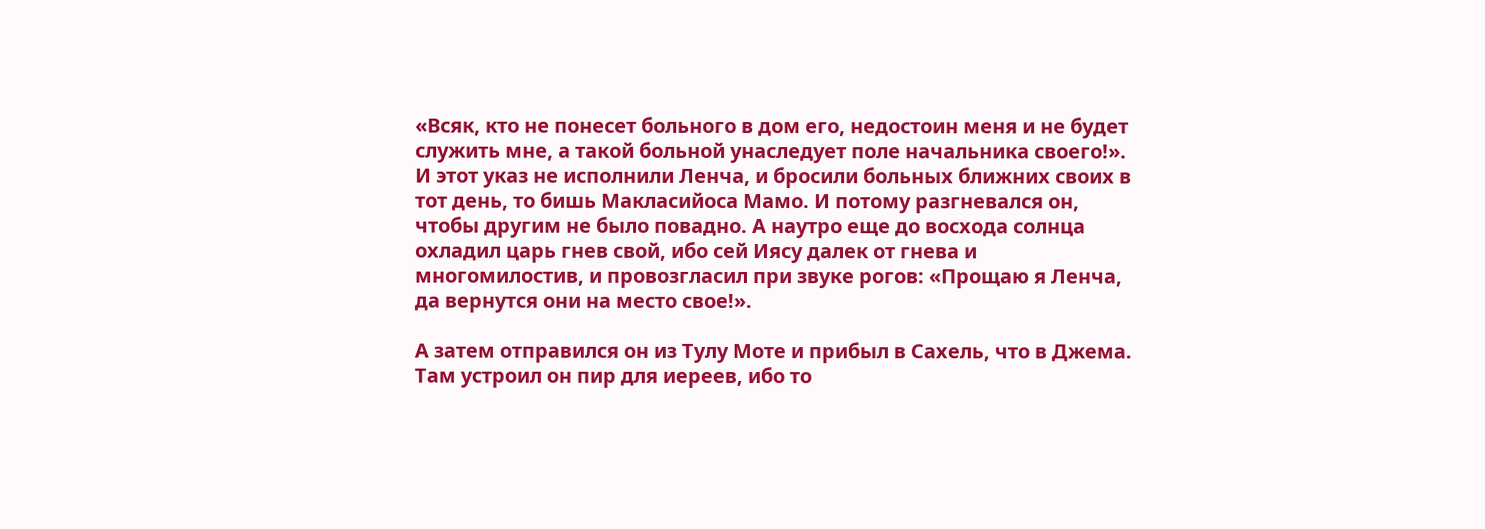«Всяк, кто не понесет больного в дом его, недостоин меня и не будет служить мне, а такой больной унаследует поле начальника своего!». И этот указ не исполнили Ленча, и бросили больных ближних своих в тот день, то бишь Макласийоса Мамо. И потому разгневался он, чтобы другим не было повадно. А наутро еще до восхода солнца охладил царь гнев свой, ибо сей Иясу далек от гнева и многомилостив, и провозгласил при звуке рогов: «Прощаю я Ленча, да вернутся они на место свое!».

А затем отправился он из Тулу Моте и прибыл в Сахель, что в Джема. Там устроил он пир для иереев, ибо то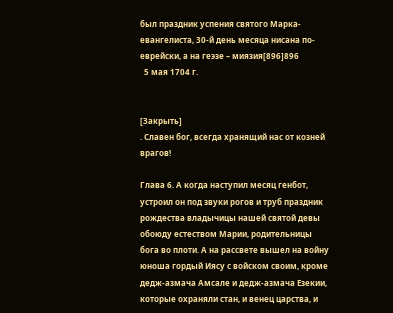был праздник успения святого Марка-евангелиста, 30-й день месяца нисана по-еврейски, а на геэзе – миязия[896]896
  5 мая 1704 г.


[Закрыть]
. Славен бог, всегда хранящий нас от козней врагов!

Глава 6. А когда наступил месяц генбот, устроил он под звуки рогов и труб праздник рождества владычицы нашей святой девы обоюду естеством Марии, родительницы бога во плоти. А на рассвете вышел на войну юноша гордый Иясу с войском своим, кроме дедж-азмача Амсале и дедж-азмача Езекии, которые охраняли стан, и венец царства, и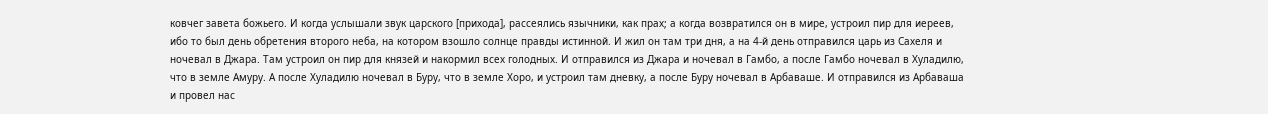ковчег завета божьего. И когда услышали звук царского [прихода], рассеялись язычники, как прах; а когда возвратился он в мире, устроил пир для иереев, ибо то был день обретения второго неба, на котором взошло солнце правды истинной. И жил он там три дня, а на 4-й день отправился царь из Сахеля и ночевал в Джара. Там устроил он пир для князей и накормил всех голодных. И отправился из Джара и ночевал в Гамбо, а после Гамбо ночевал в Хуладилю, что в земле Амуру. А после Хуладилю ночевал в Буру, что в земле Хоро, и устроил там дневку, а после Буру ночевал в Арбаваше. И отправился из Арбаваша и провел нас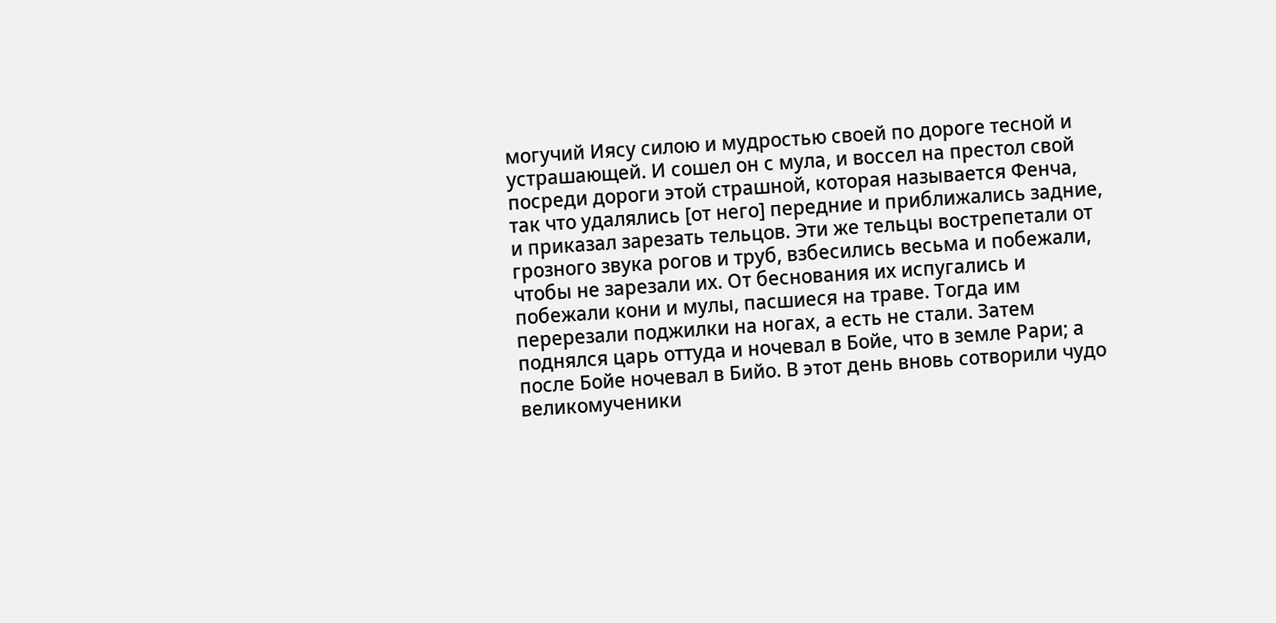могучий Иясу силою и мудростью своей по дороге тесной и устрашающей. И сошел он с мула, и воссел на престол свой посреди дороги этой страшной, которая называется Фенча, так что удалялись [от него] передние и приближались задние, и приказал зарезать тельцов. Эти же тельцы вострепетали от грозного звука рогов и труб, взбесились весьма и побежали, чтобы не зарезали их. От беснования их испугались и побежали кони и мулы, пасшиеся на траве. Тогда им перерезали поджилки на ногах, а есть не стали. Затем поднялся царь оттуда и ночевал в Бойе, что в земле Рари; а после Бойе ночевал в Бийо. В этот день вновь сотворили чудо великомученики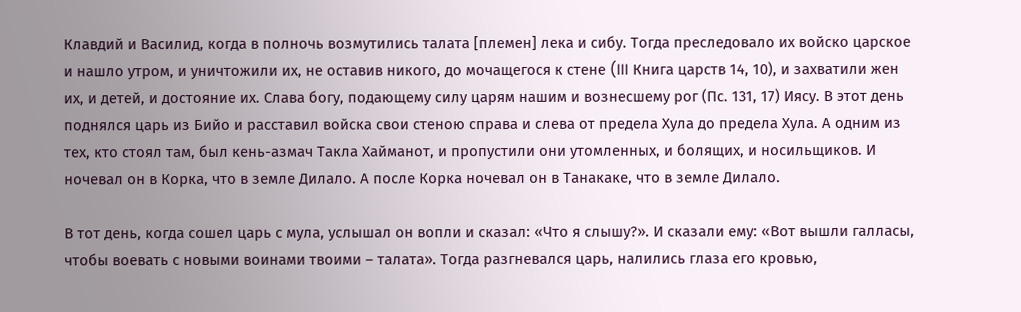Клавдий и Василид, когда в полночь возмутились талата [племен] лека и сибу. Тогда преследовало их войско царское и нашло утром, и уничтожили их, не оставив никого, до мочащегося к стене (III Книга царств 14, 10), и захватили жен их, и детей, и достояние их. Слава богу, подающему силу царям нашим и вознесшему рог (Пс. 131, 17) Иясу. В этот день поднялся царь из Бийо и расставил войска свои стеною справа и слева от предела Хула до предела Хула. А одним из тех, кто стоял там, был кень-азмач Такла Хайманот, и пропустили они утомленных, и болящих, и носильщиков. И ночевал он в Корка, что в земле Дилало. А после Корка ночевал он в Танакаке, что в земле Дилало.

В тот день, когда сошел царь с мула, услышал он вопли и сказал: «Что я слышу?». И сказали ему: «Вот вышли галласы, чтобы воевать с новыми воинами твоими – талата». Тогда разгневался царь, налились глаза его кровью,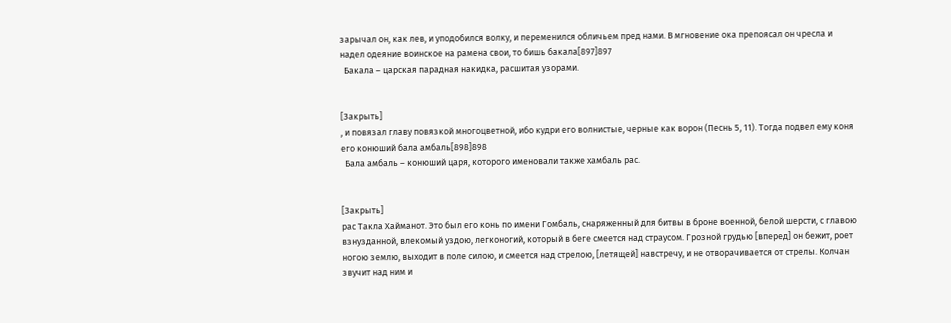зарычал он, как лев, и уподобился волку, и переменился обличьем пред нами. В мгновение ока препоясал он чресла и надел одеяние воинское на рамена свои, то бишь бакала[897]897
  Бакала – царская парадная накидка, расшитая узорами.


[Закрыть]
, и повязал главу повязкой многоцветной, ибо кудри его волнистые, черные как ворон (Песнь 5, 11). Тогда подвел ему коня его конюший бала амбаль[898]898
  Бала амбаль – конюший царя, которого именовали также хамбаль рас.


[Закрыть]
рас Такла Хайманот. Это был его конь по имени Гомбаль, снаряженный для битвы в броне военной, белой шерсти, с главою взнузданной, влекомый уздою, легконогий, который в беге смеется над страусом. Грозной грудью [вперед] он бежит, роет ногою землю, выходит в поле силою, и смеется над стрелою, [летящей] навстречу, и не отворачивается от стрелы. Колчан звучит над ним и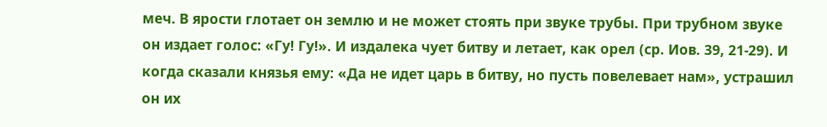меч. В ярости глотает он землю и не может стоять при звуке трубы. При трубном звуке он издает голос: «Гу! Гу!». И издалека чует битву и летает, как орел (ср. Иов. 39, 21-29). И когда сказали князья ему: «Да не идет царь в битву, но пусть повелевает нам», устрашил он их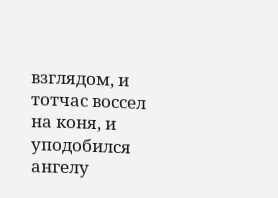взглядом, и тотчас воссел на коня, и уподобился ангелу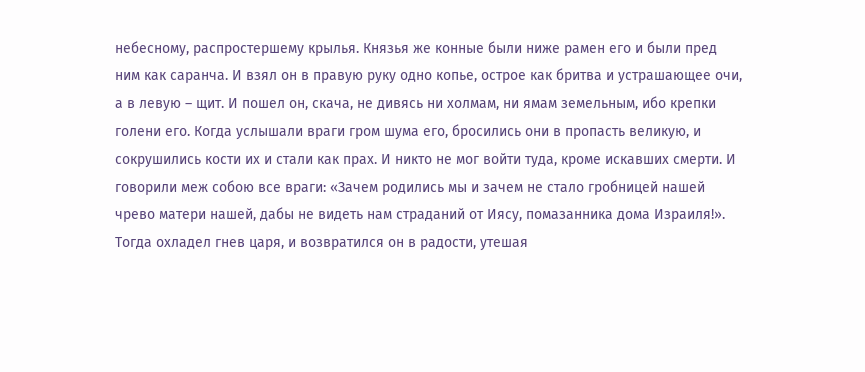небесному, распростершему крылья. Князья же конные были ниже рамен его и были пред ним как саранча. И взял он в правую руку одно копье, острое как бритва и устрашающее очи, а в левую – щит. И пошел он, скача, не дивясь ни холмам, ни ямам земельным, ибо крепки голени его. Когда услышали враги гром шума его, бросились они в пропасть великую, и сокрушились кости их и стали как прах. И никто не мог войти туда, кроме искавших смерти. И говорили меж собою все враги: «Зачем родились мы и зачем не стало гробницей нашей чрево матери нашей, дабы не видеть нам страданий от Иясу, помазанника дома Израиля!». Тогда охладел гнев царя, и возвратился он в радости, утешая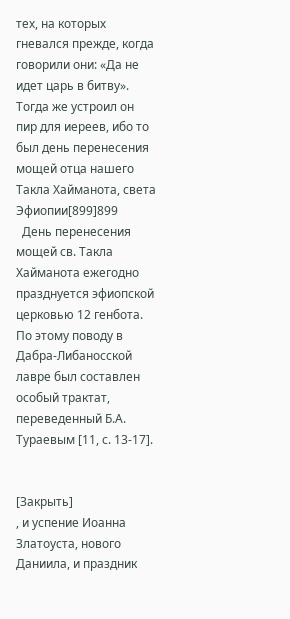тех, на которых гневался прежде, когда говорили они: «Да не идет царь в битву». Тогда же устроил он пир для иереев, ибо то был день перенесения мощей отца нашего Такла Хайманота, света Эфиопии[899]899
  День перенесения мощей св. Такла Хайманота ежегодно празднуется эфиопской церковью 12 генбота. По этому поводу в Дабра-Либаносской лавре был составлен особый трактат, переведенный Б.А. Тураевым [11, с. 13-17].


[Закрыть]
, и успение Иоанна Златоуста, нового Даниила, и праздник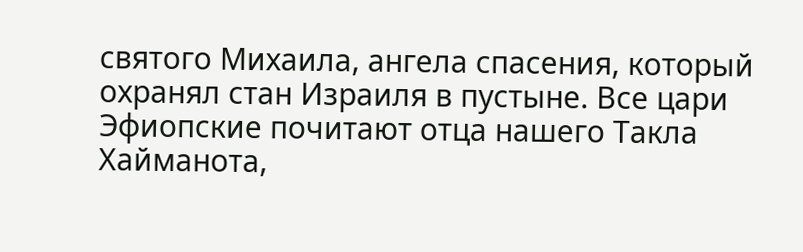святого Михаила, ангела спасения, который охранял стан Израиля в пустыне. Все цари Эфиопские почитают отца нашего Такла Хайманота,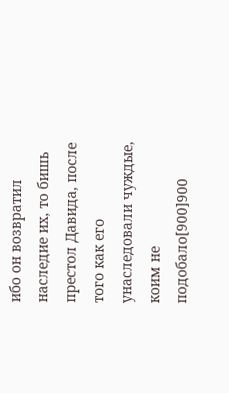ибо он возвратил наследие их, то бишь престол Давида, после того как его унаследовали чуждые, коим не подобало[900]900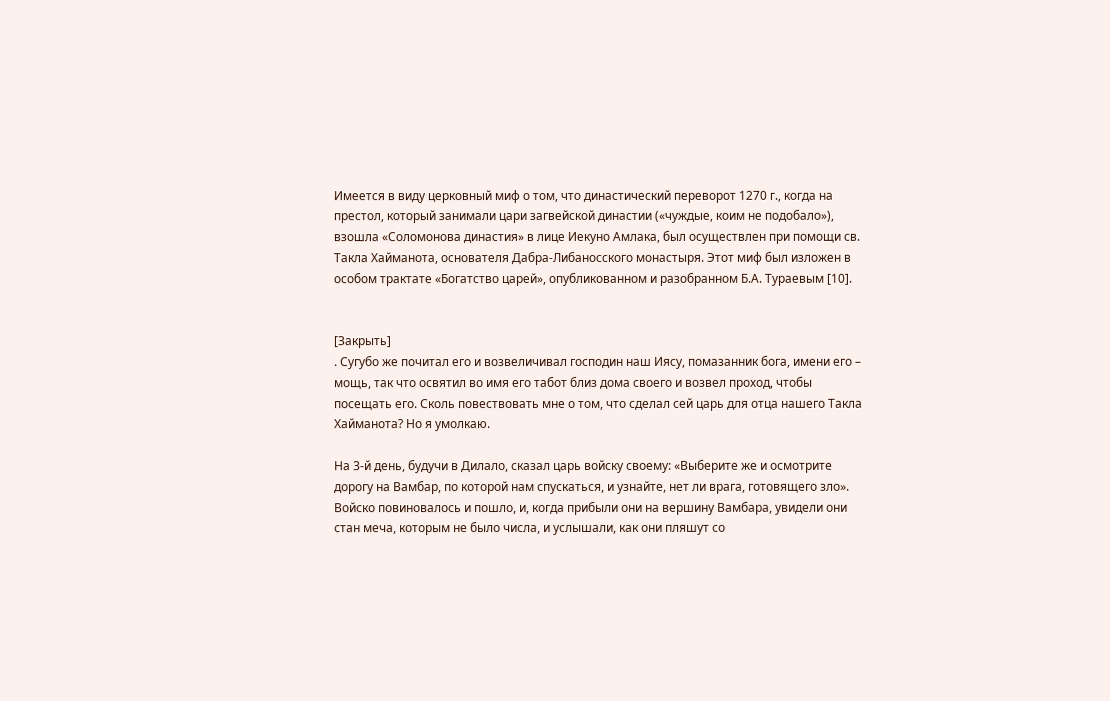Имеется в виду церковный миф о том, что династический переворот 1270 г., когда на престол, который занимали цари загвейской династии («чуждые, коим не подобало»), взошла «Соломонова династия» в лице Иекуно Амлака, был осуществлен при помощи св. Такла Хайманота, основателя Дабра-Либаносского монастыря. Этот миф был изложен в особом трактате «Богатство царей», опубликованном и разобранном Б.А. Тураевым [10].


[Закрыть]
. Сугубо же почитал его и возвеличивал господин наш Иясу, помазанник бога, имени его – мощь, так что освятил во имя его табот близ дома своего и возвел проход, чтобы посещать его. Сколь повествовать мне о том, что сделал сей царь для отца нашего Такла Хайманота? Но я умолкаю.

На 3-й день, будучи в Дилало, сказал царь войску своему: «Выберите же и осмотрите дорогу на Вамбар, по которой нам спускаться, и узнайте, нет ли врага, готовящего зло». Войско повиновалось и пошло, и, когда прибыли они на вершину Вамбара, увидели они стан меча, которым не было числа, и услышали, как они пляшут со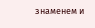знаменем и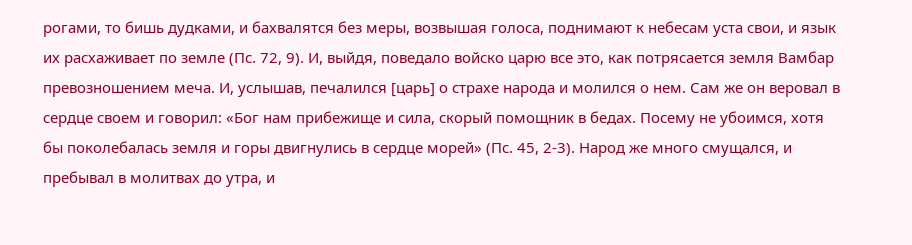рогами, то бишь дудками, и бахвалятся без меры, возвышая голоса, поднимают к небесам уста свои, и язык их расхаживает по земле (Пс. 72, 9). И, выйдя, поведало войско царю все это, как потрясается земля Вамбар превозношением меча. И, услышав, печалился [царь] о страхе народа и молился о нем. Сам же он веровал в сердце своем и говорил: «Бог нам прибежище и сила, скорый помощник в бедах. Посему не убоимся, хотя бы поколебалась земля и горы двигнулись в сердце морей» (Пс. 45, 2-3). Народ же много смущался, и пребывал в молитвах до утра, и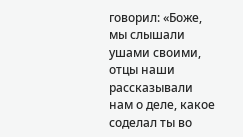говорил: «Боже, мы слышали ушами своими, отцы наши рассказывали нам о деле, какое соделал ты во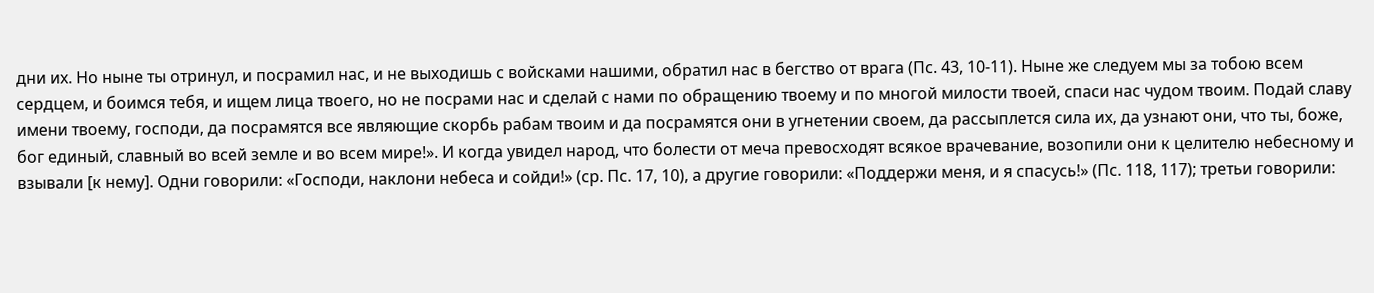дни их. Но ныне ты отринул, и посрамил нас, и не выходишь с войсками нашими, обратил нас в бегство от врага (Пс. 43, 10-11). Ныне же следуем мы за тобою всем сердцем, и боимся тебя, и ищем лица твоего, но не посрами нас и сделай с нами по обращению твоему и по многой милости твоей, спаси нас чудом твоим. Подай славу имени твоему, господи, да посрамятся все являющие скорбь рабам твоим и да посрамятся они в угнетении своем, да рассыплется сила их, да узнают они, что ты, боже, бог единый, славный во всей земле и во всем мире!». И когда увидел народ, что болести от меча превосходят всякое врачевание, возопили они к целителю небесному и взывали [к нему]. Одни говорили: «Господи, наклони небеса и сойди!» (ср. Пс. 17, 10), а другие говорили: «Поддержи меня, и я спасусь!» (Пс. 118, 117); третьи говорили: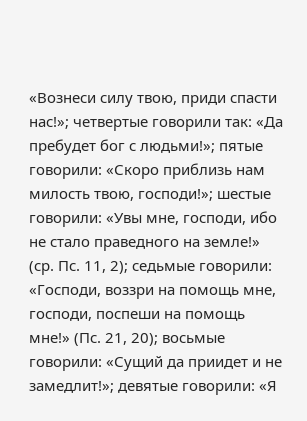«Вознеси силу твою, приди спасти нас!»; четвертые говорили так: «Да пребудет бог с людьми!»; пятые говорили: «Скоро приблизь нам милость твою, господи!»; шестые говорили: «Увы мне, господи, ибо не стало праведного на земле!» (ср. Пс. 11, 2); седьмые говорили: «Господи, воззри на помощь мне, господи, поспеши на помощь мне!» (Пс. 21, 20); восьмые говорили: «Сущий да приидет и не замедлит!»; девятые говорили: «Я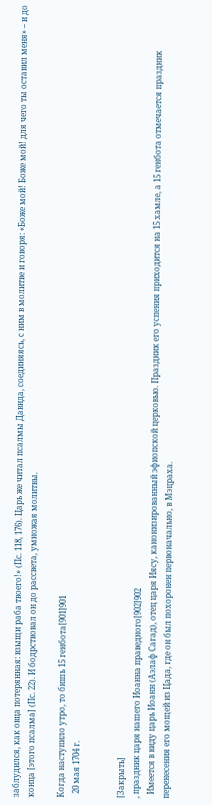заблудился, как овца потерянная: взыщи раба твоего!» (Пс. 118, 176). Царь же читал псалмы Давида, соединяясь, с ним в молитве и говоря: «Боже мой! Боже мой! для чего ты оставил меня» – и до конца [этого псалма] (Пс. 22). И бодрствовал он до рассвета, умножая молитвы.

Когда наступило утро, то бишь 15 генбота[901]901
  20 мая 1704 г.


[Закрыть]
, праздник царя нашего Иоанна праведного[902]902
  Имеется в виду царь Иоанн (Аэлаф Сагад), отец царя Иясу, канонизированный эфиопской церковью. Праздник его успения приходится на 15 хамле, а 15 генбота отмечается праздник перенесения его мощей из Цада, где он был похоронен первоначально, в Мэцраха.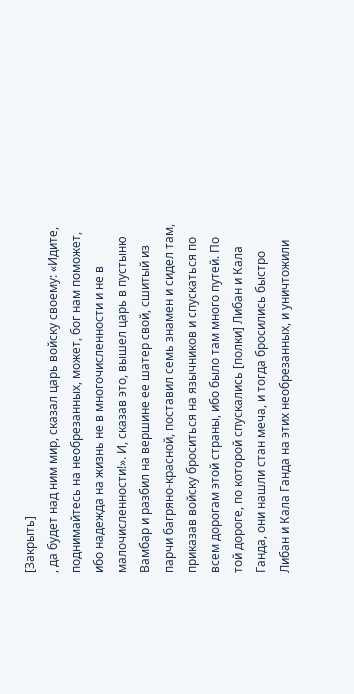[Закрыть]
, да будет над ним мир, сказал царь войску своему: «Идите, поднимайтесь на необрезанных, может, бог нам поможет, ибо надежда на жизнь не в многочисленности и не в малочисленности!». И, сказав это, вышел царь в пустыню Вамбар и разбил на вершине ее шатер свой, сшитый из парчи багряно-красной, поставил семь знамен и сидел там, приказав войску броситься на язычников и спускаться по всем дорогам этой страны, ибо было там много путей. По той дороге, по которой спускались [полки] Либан и Кала Ганда, они нашли стан меча, и тогда бросились быстро Либан и Кала Ганда на этих необрезанных, и уничтожили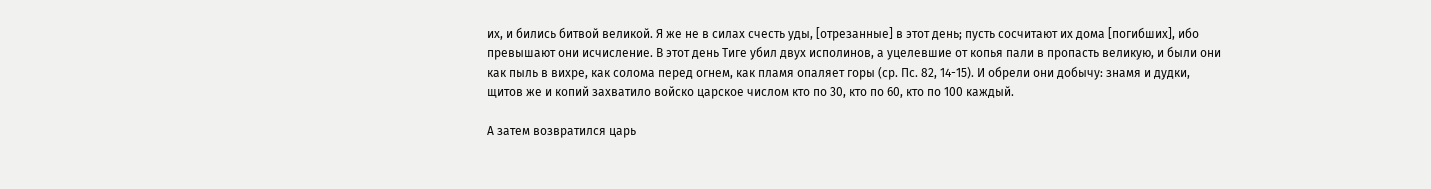их, и бились битвой великой. Я же не в силах счесть уды, [отрезанные] в этот день; пусть сосчитают их дома [погибших], ибо превышают они исчисление. В этот день Тиге убил двух исполинов, а уцелевшие от копья пали в пропасть великую, и были они как пыль в вихре, как солома перед огнем, как пламя опаляет горы (ср. Пс. 82, 14-15). И обрели они добычу: знамя и дудки, щитов же и копий захватило войско царское числом кто по 30, кто по 60, кто по 100 каждый.

А затем возвратился царь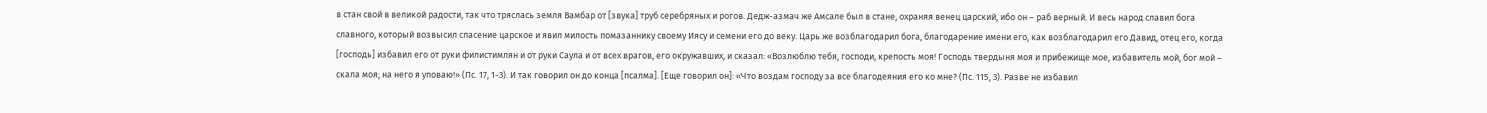в стан свой в великой радости, так что тряслась земля Вамбар от [звука] труб серебряных и рогов. Дедж-азмач же Амсале был в стане, охраняя венец царский, ибо он – раб верный. И весь народ славил бога славного, который возвысил спасение царское и явил милость помазаннику своему Иясу и семени его до веку. Царь же возблагодарил бога, благодарение имени его, как возблагодарил его Давид, отец его, когда [господь] избавил его от руки филистимлян и от руки Саула и от всех врагов, его окружавших, и сказал: «Возлюблю тебя, господи, крепость моя! Господь твердыня моя и прибежище мое, избавитель мой, бог мой – скала моя; на него я уповаю!» (Пс. 17, 1-3). И так говорил он до конца [псалма]. [Еще говорил он]: «Что воздам господу за все благодеяния его ко мне? (Пс. 115, 3). Разве не избавил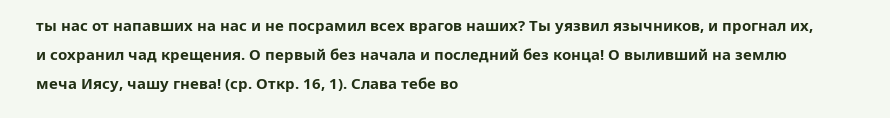ты нас от напавших на нас и не посрамил всех врагов наших? Ты уязвил язычников, и прогнал их, и сохранил чад крещения. О первый без начала и последний без конца! О выливший на землю меча Иясу, чашу гнева! (ср. Откр. 16, 1). Слава тебе во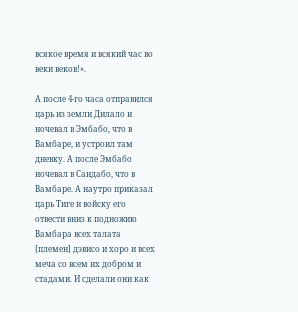всякое время и всякий час во веки веков!».

А после 4-го часа отправился царь из земли Дилало и ночевал в Эмбабо, что в Вамбаре, и устроил там дневку. А после Эмбабо ночевал в Сандабо, что в Вамбаре. А наутро приказал царь Тиге и войску его отвести вниз к подножию Вамбара всех талата [племен] дэвисо и хоро и всех меча со всем их добром и стадами. И сделали они как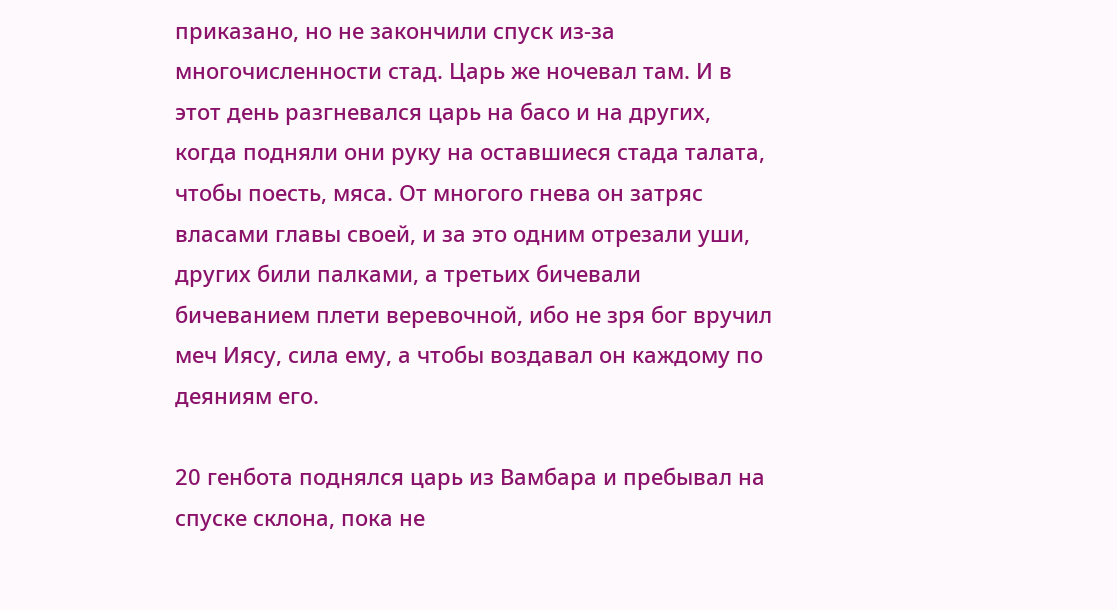приказано, но не закончили спуск из-за многочисленности стад. Царь же ночевал там. И в этот день разгневался царь на басо и на других, когда подняли они руку на оставшиеся стада талата, чтобы поесть, мяса. От многого гнева он затряс власами главы своей, и за это одним отрезали уши, других били палками, а третьих бичевали бичеванием плети веревочной, ибо не зря бог вручил меч Иясу, сила ему, а чтобы воздавал он каждому по деяниям его.

20 генбота поднялся царь из Вамбара и пребывал на спуске склона, пока не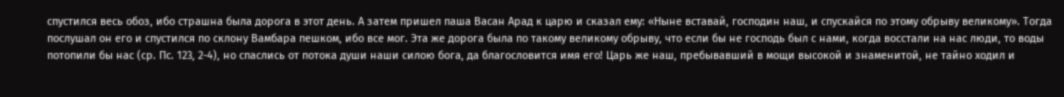спустился весь обоз, ибо страшна была дорога в этот день. А затем пришел паша Васан Арад к царю и сказал ему: «Ныне вставай, господин наш, и спускайся по этому обрыву великому». Тогда послушал он его и спустился по склону Вамбара пешком, ибо все мог. Эта же дорога была по такому великому обрыву, что если бы не господь был с нами, когда восстали на нас люди, то воды потопили бы нас (ср. Пс. 123, 2-4), но спаслись от потока души наши силою бога, да благословится имя его! Царь же наш, пребывавший в мощи высокой и знаменитой, не тайно ходил и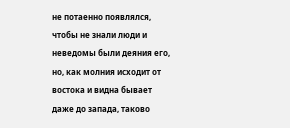не потаенно появлялся, чтобы не знали люди и неведомы были деяния его, но, как молния исходит от востока и видна бывает даже до запада, таково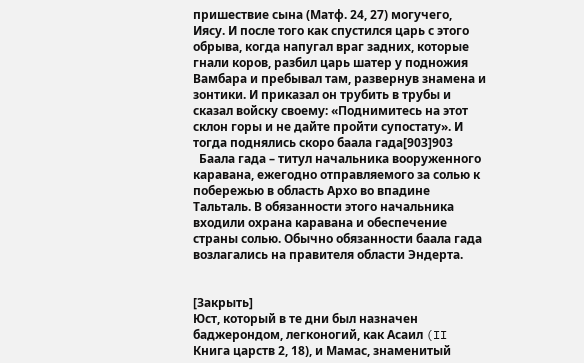пришествие сына (Матф. 24, 27) могучего, Иясу. И после того как спустился царь с этого обрыва, когда напугал враг задних, которые гнали коров, разбил царь шатер у подножия Вамбара и пребывал там, развернув знамена и зонтики. И приказал он трубить в трубы и сказал войску своему: «Поднимитесь на этот склон горы и не дайте пройти супостату». И тогда поднялись скоро баала гада[903]903
  Баала гада – титул начальника вооруженного каравана, ежегодно отправляемого за солью к побережью в область Архо во впадине Тальталь. В обязанности этого начальника входили охрана каравана и обеспечение страны солью. Обычно обязанности баала гада возлагались на правителя области Эндерта.


[Закрыть]
Юст, который в те дни был назначен баджерондом, легконогий, как Асаил (II Книга царств 2, 18), и Мамас, знаменитый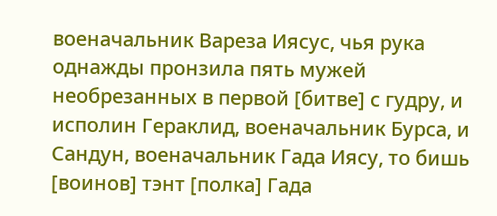военачальник Вареза Иясус, чья рука однажды пронзила пять мужей необрезанных в первой [битве] с гудру, и исполин Гераклид, военачальник Бурса, и Сандун, военачальник Гада Иясу, то бишь [воинов] тэнт [полка] Гада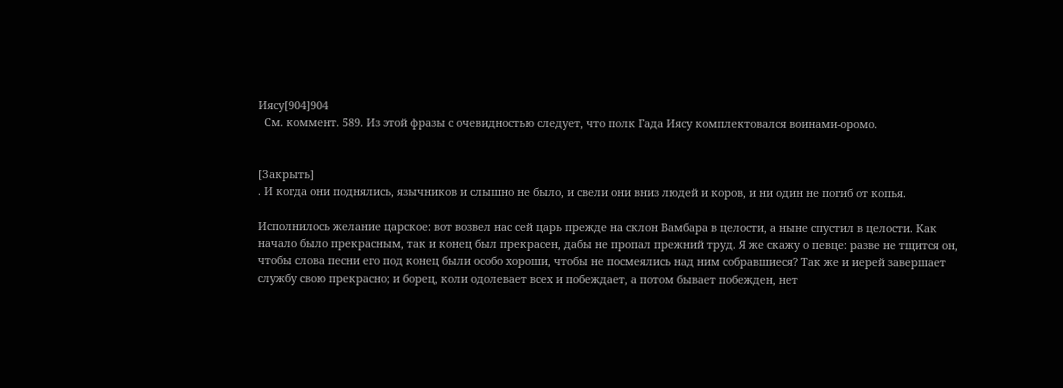Иясу[904]904
  См. коммент. 589. Из этой фразы с очевидностью следует, что полк Гада Иясу комплектовался воинами-оромо.


[Закрыть]
. И когда они поднялись, язычников и слышно не было, и свели они вниз людей и коров, и ни один не погиб от копья.

Исполнилось желание царское: вот возвел нас сей царь прежде на склон Вамбара в целости, а ныне спустил в целости. Как начало было прекрасным, так и конец был прекрасен, дабы не пропал прежний труд. Я же скажу о певце: разве не тщится он, чтобы слова песни его под конец были особо хороши, чтобы не посмеялись над ним собравшиеся? Так же и иерей завершает службу свою прекрасно; и борец, коли одолевает всех и побеждает, а потом бывает побежден, нет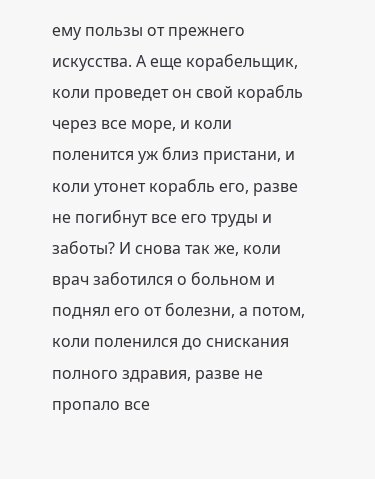ему пользы от прежнего искусства. А еще корабельщик, коли проведет он свой корабль через все море, и коли поленится уж близ пристани, и коли утонет корабль его, разве не погибнут все его труды и заботы? И снова так же, коли врач заботился о больном и поднял его от болезни, а потом, коли поленился до снискания полного здравия, разве не пропало все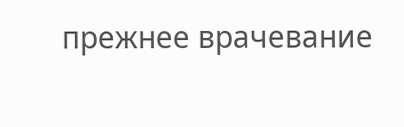прежнее врачевание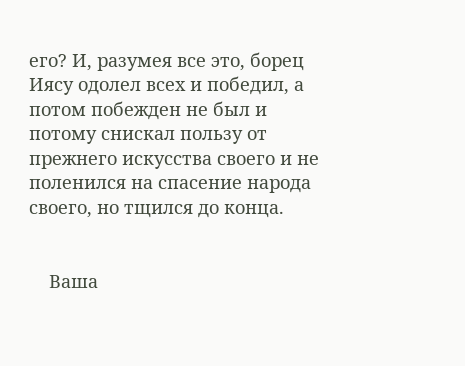его? И, разумея все это, борец Иясу одолел всех и победил, а потом побежден не был и потому снискал пользу от прежнего искусства своего и не поленился на спасение народа своего, но тщился до конца.


    Ваша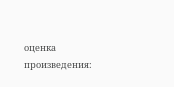оценка произведения: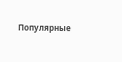Популярные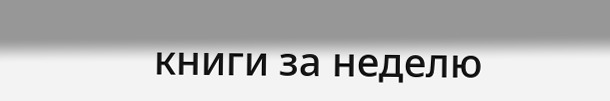книги за неделю